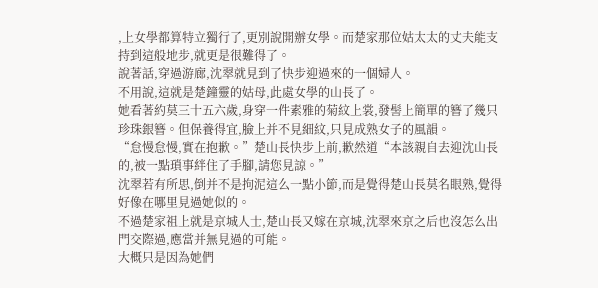,上女學都算特立獨行了,更別說開辦女學。而楚家那位姑太太的丈夫能支持到這般地步,就更是很難得了。
說著話,穿過游廊,沈翠就見到了快步迎過來的一個婦人。
不用說,這就是楚鐘靈的姑母,此處女學的山長了。
她看著約莫三十五六歲,身穿一件素雅的菊紋上裳,發髻上簡單的簪了幾只珍珠銀簪。但保養得宜,臉上并不見細紋,只見成熟女子的風韻。
“怠慢怠慢,實在抱歉。”楚山長快步上前,歉然道“本該親自去迎沈山長的,被一點瑣事絆住了手腳,請您見諒。”
沈翠若有所思,倒并不是拘泥這么一點小節,而是覺得楚山長莫名眼熟,覺得好像在哪里見過她似的。
不過楚家祖上就是京城人士,楚山長又嫁在京城,沈翠來京之后也沒怎么出門交際過,應當并無見過的可能。
大概只是因為她們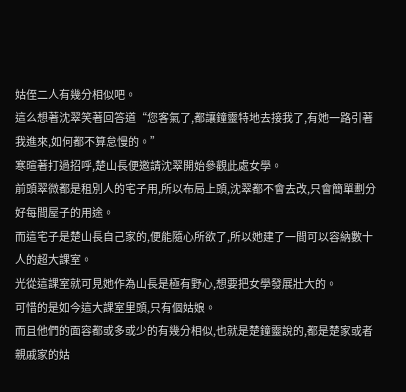姑侄二人有幾分相似吧。
這么想著沈翠笑著回答道“您客氣了,都讓鐘靈特地去接我了,有她一路引著我進來,如何都不算怠慢的。”
寒暄著打過招呼,楚山長便邀請沈翠開始參觀此處女學。
前頭翠微都是租別人的宅子用,所以布局上頭,沈翠都不會去改,只會簡單劃分好每間屋子的用途。
而這宅子是楚山長自己家的,便能隨心所欲了,所以她建了一間可以容納數十人的超大課室。
光從這課室就可見她作為山長是極有野心,想要把女學發展壯大的。
可惜的是如今這大課室里頭,只有個姑娘。
而且他們的面容都或多或少的有幾分相似,也就是楚鐘靈說的,都是楚家或者親戚家的姑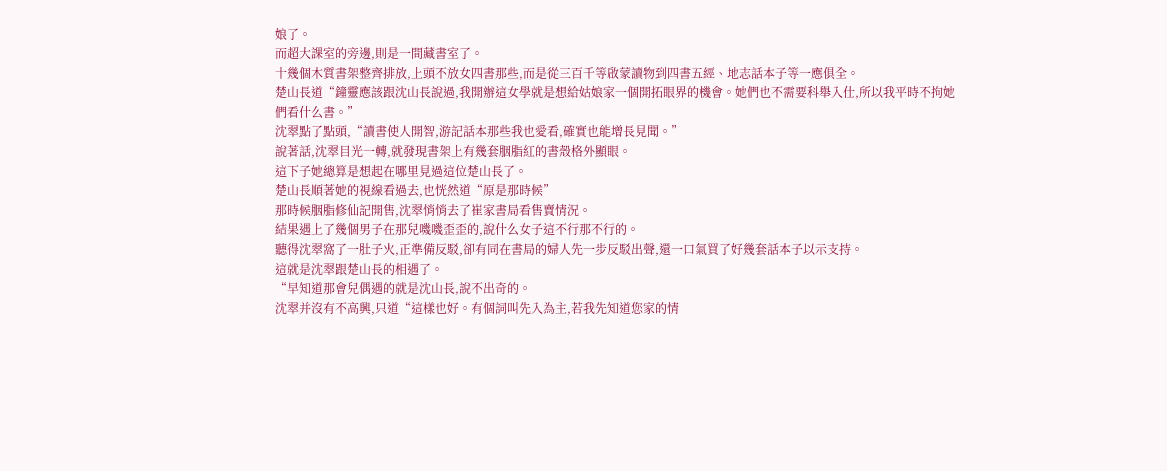娘了。
而超大課室的旁邊,則是一間藏書室了。
十幾個木質書架整齊排放,上頭不放女四書那些,而是從三百千等啟蒙讀物到四書五經、地志話本子等一應俱全。
楚山長道“鐘靈應該跟沈山長說過,我開辦這女學就是想給姑娘家一個開拓眼界的機會。她們也不需要科舉入仕,所以我平時不拘她們看什么書。”
沈翠點了點頭,“讀書使人開智,游記話本那些我也愛看,確實也能增長見聞。”
說著話,沈翠目光一轉,就發現書架上有幾套胭脂紅的書殼格外顯眼。
這下子她總算是想起在哪里見過這位楚山長了。
楚山長順著她的視線看過去,也恍然道“原是那時候”
那時候胭脂修仙記開售,沈翠悄悄去了崔家書局看售賣情況。
結果遇上了幾個男子在那兒嘰嘰歪歪的,說什么女子這不行那不行的。
聽得沈翠窩了一肚子火,正準備反駁,卻有同在書局的婦人先一步反駁出聲,還一口氣買了好幾套話本子以示支持。
這就是沈翠跟楚山長的相遇了。
“早知道那會兒偶遇的就是沈山長,說不出奇的。
沈翠并沒有不高興,只道“這樣也好。有個詞叫先入為主,若我先知道您家的情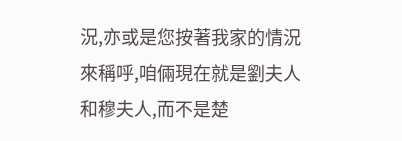況,亦或是您按著我家的情況來稱呼,咱倆現在就是劉夫人和穆夫人,而不是楚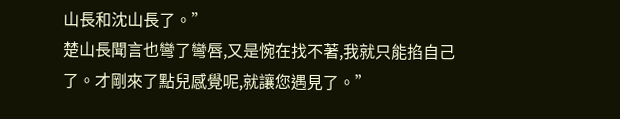山長和沈山長了。”
楚山長聞言也彎了彎唇,又是惋在找不著,我就只能掐自己了。才剛來了點兒感覺呢,就讓您遇見了。”